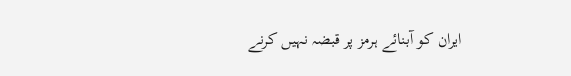ایران کو آبنائے ہرمز پر قبضہ نہیں کرنے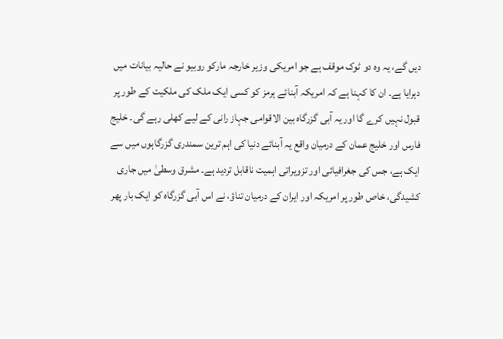دیں گے، یہ وہ دو ٹوک موقف ہے جو امریکی وزیر خارجہ مارکو روبیو نے حالیہ بیانات میں دہرایا ہے۔ ان کا کہنا ہے کہ امریکہ آبنائے ہرمز کو کسی ایک ملک کی ملکیت کے طور پر قبول نہیں کرے گا اور یہ آبی گزرگاہ بین الاقوامی جہاز رانی کے لیے کھلی رہے گی۔ خلیج فارس اور خلیج عمان کے درمیان واقع یہ آبنائے دنیا کی اہم ترین سمندری گزرگاہوں میں سے ایک ہے، جس کی جغرافیائی اور تزویراتی اہمیت ناقابل تردید ہے۔ مشرق وسطیٰ میں جاری کشیدگی، خاص طور پر امریکہ اور ایران کے درمیان تناؤ، نے اس آبی گزرگاہ کو ایک بار پھر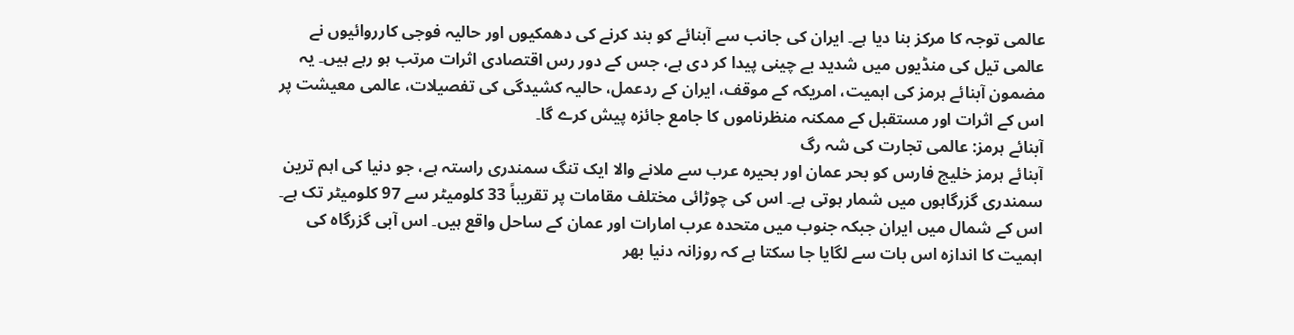عالمی توجہ کا مرکز بنا دیا ہے۔ ایران کی جانب سے آبنائے کو بند کرنے کی دھمکیوں اور حالیہ فوجی کارروائیوں نے عالمی تیل کی منڈیوں میں شدید بے چینی پیدا کر دی ہے، جس کے دور رس اقتصادی اثرات مرتب ہو رہے ہیں۔ یہ مضمون آبنائے ہرمز کی اہمیت، امریکہ کے موقف، ایران کے ردعمل، حالیہ کشیدگی کی تفصیلات، عالمی معیشت پر اس کے اثرات اور مستقبل کے ممکنہ منظرناموں کا جامع جائزہ پیش کرے گا۔
آبنائے ہرمز: عالمی تجارت کی شہ رگ
آبنائے ہرمز خلیج فارس کو بحر عمان اور بحیرہ عرب سے ملانے والا ایک تنگ سمندری راستہ ہے، جو دنیا کی اہم ترین سمندری گزرگاہوں میں شمار ہوتی ہے۔ اس کی چوڑائی مختلف مقامات پر تقریباً 33 کلومیٹر سے 97 کلومیٹر تک ہے۔ اس کے شمال میں ایران جبکہ جنوب میں متحدہ عرب امارات اور عمان کے ساحل واقع ہیں۔ اس آبی گزرگاہ کی اہمیت کا اندازہ اس بات سے لگایا جا سکتا ہے کہ روزانہ دنیا بھر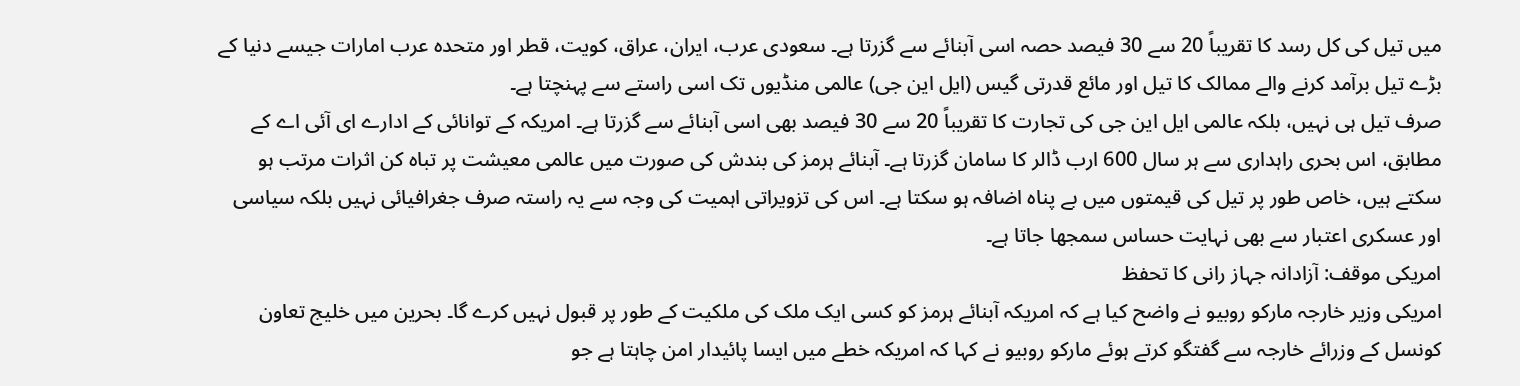میں تیل کی کل رسد کا تقریباً 20 سے 30 فیصد حصہ اسی آبنائے سے گزرتا ہے۔ سعودی عرب، ایران، عراق، کویت، قطر اور متحدہ عرب امارات جیسے دنیا کے بڑے تیل برآمد کرنے والے ممالک کا تیل اور مائع قدرتی گیس (ایل این جی) عالمی منڈیوں تک اسی راستے سے پہنچتا ہے۔
صرف تیل ہی نہیں، بلکہ عالمی ایل این جی کی تجارت کا تقریباً 20 سے 30 فیصد بھی اسی آبنائے سے گزرتا ہے۔ امریکہ کے توانائی کے ادارے ای آئی اے کے مطابق، اس بحری راہداری سے ہر سال 600 ارب ڈالر کا سامان گزرتا ہے۔ آبنائے ہرمز کی بندش کی صورت میں عالمی معیشت پر تباہ کن اثرات مرتب ہو سکتے ہیں، خاص طور پر تیل کی قیمتوں میں بے پناہ اضافہ ہو سکتا ہے۔ اس کی تزویراتی اہمیت کی وجہ سے یہ راستہ صرف جغرافیائی نہیں بلکہ سیاسی اور عسکری اعتبار سے بھی نہایت حساس سمجھا جاتا ہے۔
امریکی موقف: آزادانہ جہاز رانی کا تحفظ
امریکی وزیر خارجہ مارکو روبیو نے واضح کیا ہے کہ امریکہ آبنائے ہرمز کو کسی ایک ملک کی ملکیت کے طور پر قبول نہیں کرے گا۔ بحرین میں خلیج تعاون کونسل کے وزرائے خارجہ سے گفتگو کرتے ہوئے مارکو روبیو نے کہا کہ امریکہ خطے میں ایسا پائیدار امن چاہتا ہے جو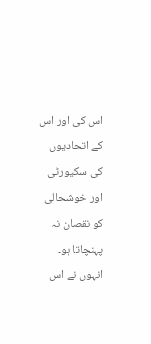اس کی اور اس کے اتحادیوں کی سکیورٹی اور خوشحالی کو نقصان نہ پہنچاتا ہو۔ انہوں نے اس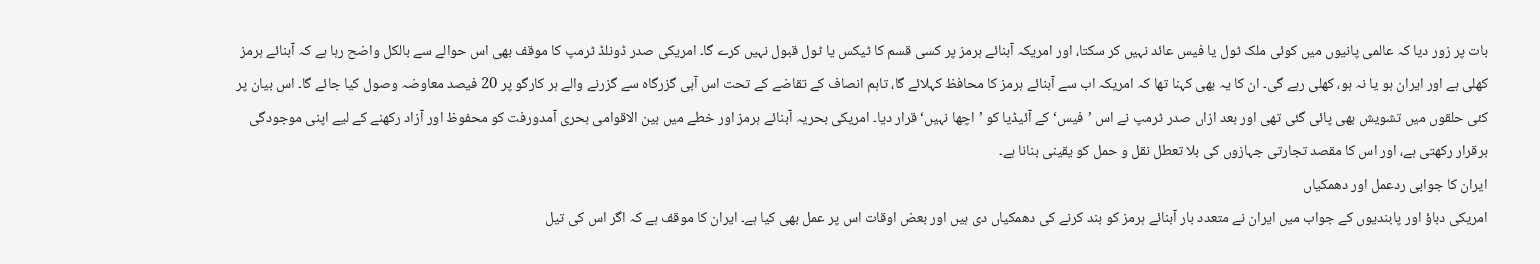بات پر زور دیا کہ عالمی پانیوں میں کوئی ملک ٹول یا فیس عائد نہیں کر سکتا، اور امریکہ آبنائے ہرمز پر کسی قسم کا ٹیکس یا ٹول قبول نہیں کرے گا۔ امریکی صدر ڈونلڈ ٹرمپ کا موقف بھی اس حوالے سے بالکل واضح رہا ہے کہ آبنائے ہرمز کھلی ہے اور ایران ہو یا نہ ہو، کھلی رہے گی۔ ان کا یہ بھی کہنا تھا کہ امریکہ اب سے آبنائے ہرمز کا محافظ کہلائے گا، تاہم انصاف کے تقاضے کے تحت اس آبی گزرگاہ سے گزرنے والے ہر کارگو پر 20 فیصد معاوضہ وصول کیا جائے گا۔ اس بیان پر کئی حلقوں میں تشویش بھی پائی گئی تھی اور بعد ازاں صدر ٹرمپ نے اس ’فیس‘ کے آئیڈیا کو ’اچھا نہیں‘ قرار دیا۔ امریکی بحریہ آبنائے ہرمز اور خطے میں بین الاقوامی بحری آمدورفت کو محفوظ اور آزاد رکھنے کے لیے اپنی موجودگی برقرار رکھتی ہے، اور اس کا مقصد تجارتی جہازوں کی بلا تعطل نقل و حمل کو یقینی بنانا ہے۔
ایران کا جوابی ردعمل اور دھمکیاں
امریکی دباؤ اور پابندیوں کے جواب میں ایران نے متعدد بار آبنائے ہرمز کو بند کرنے کی دھمکیاں دی ہیں اور بعض اوقات اس پر عمل بھی کیا ہے۔ ایران کا موقف ہے کہ اگر اس کی تیل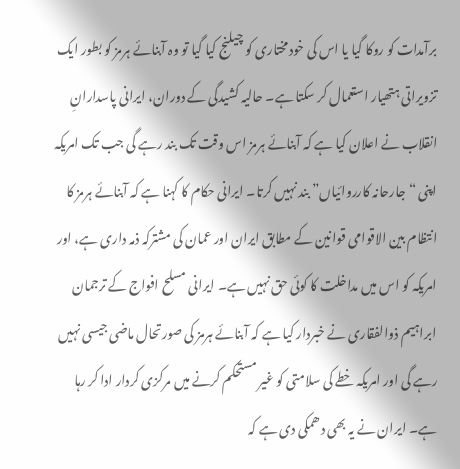برآمدات کو روکا گیا یا اس کی خودمختاری کو چیلنج کیا گیا تو وہ آبنائے ہرمز کو بطور ایک تزویراتی ہتھیار استعمال کر سکتا ہے۔ حالیہ کشیدگی کے دوران، ایرانی پاسدارانِ انقلاب نے اعلان کیا ہے کہ آبنائے ہرمز اس وقت تک بند رہے گی جب تک امریکہ اپنی “جارحانہ کارروائیاں” بند نہیں کرتا۔ ایرانی حکام کا کہنا ہے کہ آبنائے ہرمز کا انتظام بین الاقوامی قوانین کے مطابق ایران اور عمان کی مشترکہ ذمہ داری ہے، اور امریکہ کو اس میں مداخلت کا کوئی حق نہیں ہے۔ ایرانی مسلح افواج کے ترجمان ابراہیم ذوالفقاری نے خبردار کیا ہے کہ آبنائے ہرمز کی صورتحال ماضی جیسی نہیں رہے گی اور امریکہ خطے کی سلامتی کو غیر مستحکم کرنے میں مرکزی کردار ادا کر رہا ہے۔ ایران نے یہ بھی دھمکی دی ہے کہ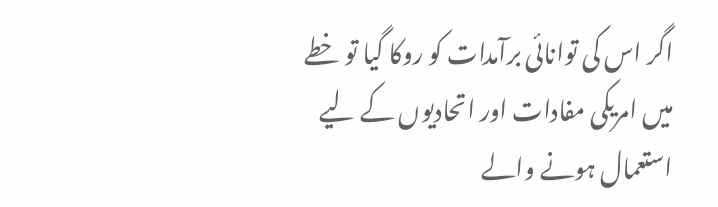اگر اس کی توانائی برآمدات کو روکا گیا تو خطے میں امریکی مفادات اور اتحادیوں کے لیے استعمال ہونے والے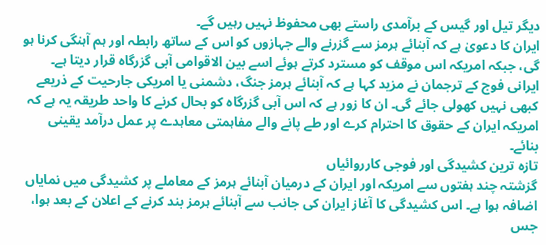دیگر تیل اور گیس کے برآمدی راستے بھی محفوظ نہیں رہیں گے۔
ایران کا دعویٰ ہے کہ آبنائے ہرمز سے گزرنے والے جہازوں کو اس کے ساتھ رابطہ اور ہم آہنگی کرنا ہو گی، جبکہ امریکہ اس موقف کو مسترد کرتے ہوئے اسے بین الاقوامی آبی گزرگاہ قرار دیتا ہے۔ ایرانی فوج کے ترجمان نے مزید کہا ہے کہ آبنائے ہرمز جنگ، دشمنی یا امریکی جارحیت کے ذریعے کبھی نہیں کھولی جائے گی۔ ان کا زور ہے کہ اس آبی گزرگاہ کو بحال کرنے کا واحد طریقہ یہ ہے کہ امریکہ ایران کے حقوق کا احترام کرے اور طے پانے والے مفاہمتی معاہدے پر عمل درآمد یقینی بنائے۔
تازہ ترین کشیدگی اور فوجی کارروائیاں
گزشتہ چند ہفتوں سے امریکہ اور ایران کے درمیان آبنائے ہرمز کے معاملے پر کشیدگی میں نمایاں اضافہ ہوا ہے۔ اس کشیدگی کا آغاز ایران کی جانب سے آبنائے ہرمز بند کرنے کے اعلان کے بعد ہوا، جس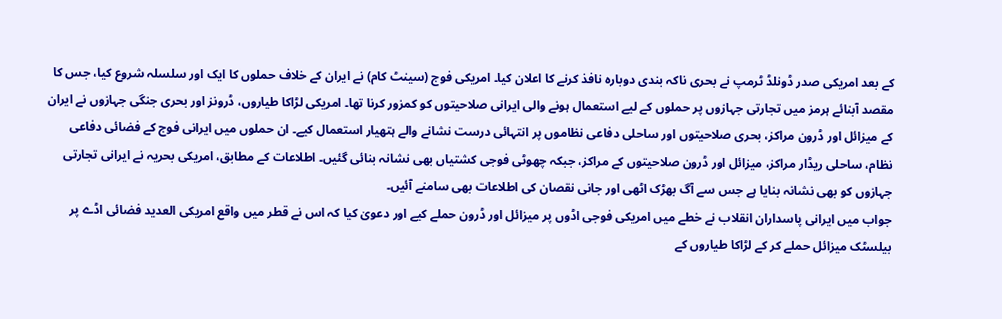کے بعد امریکی صدر ڈونلڈ ٹرمپ نے بحری ناکہ بندی دوبارہ نافذ کرنے کا اعلان کیا۔ امریکی فوج (سینٹ کام) نے ایران کے خلاف حملوں کا ایک اور سلسلہ شروع کیا، جس کا مقصد آبنائے ہرمز میں تجارتی جہازوں پر حملوں کے لیے استعمال ہونے والی ایرانی صلاحیتوں کو کمزور کرنا تھا۔ امریکی لڑاکا طیاروں، ڈرونز اور بحری جنگی جہازوں نے ایران کے میزائل اور ڈرون مراکز، بحری صلاحیتوں اور ساحلی دفاعی نظاموں پر انتہائی درست نشانے والے ہتھیار استعمال کیے۔ ان حملوں میں ایرانی فوج کے فضائی دفاعی نظام، ساحلی ریڈار مراکز، میزائل اور ڈرون صلاحیتوں کے مراکز، جبکہ چھوٹی فوجی کشتیاں بھی نشانہ بنائی گئیں۔ اطلاعات کے مطابق، امریکی بحریہ نے ایرانی تجارتی جہازوں کو بھی نشانہ بنایا ہے جس سے آگ بھڑک اٹھی اور جانی نقصان کی اطلاعات بھی سامنے آئیں۔
جواب میں ایرانی پاسداران انقلاب نے خطے میں امریکی فوجی اڈوں پر میزائل اور ڈرون حملے کیے اور دعویٰ کیا کہ اس نے قطر میں واقع امریکی العدید فضائی اڈے پر بیلسٹک میزائل حملے کر کے لڑاکا طیاروں کے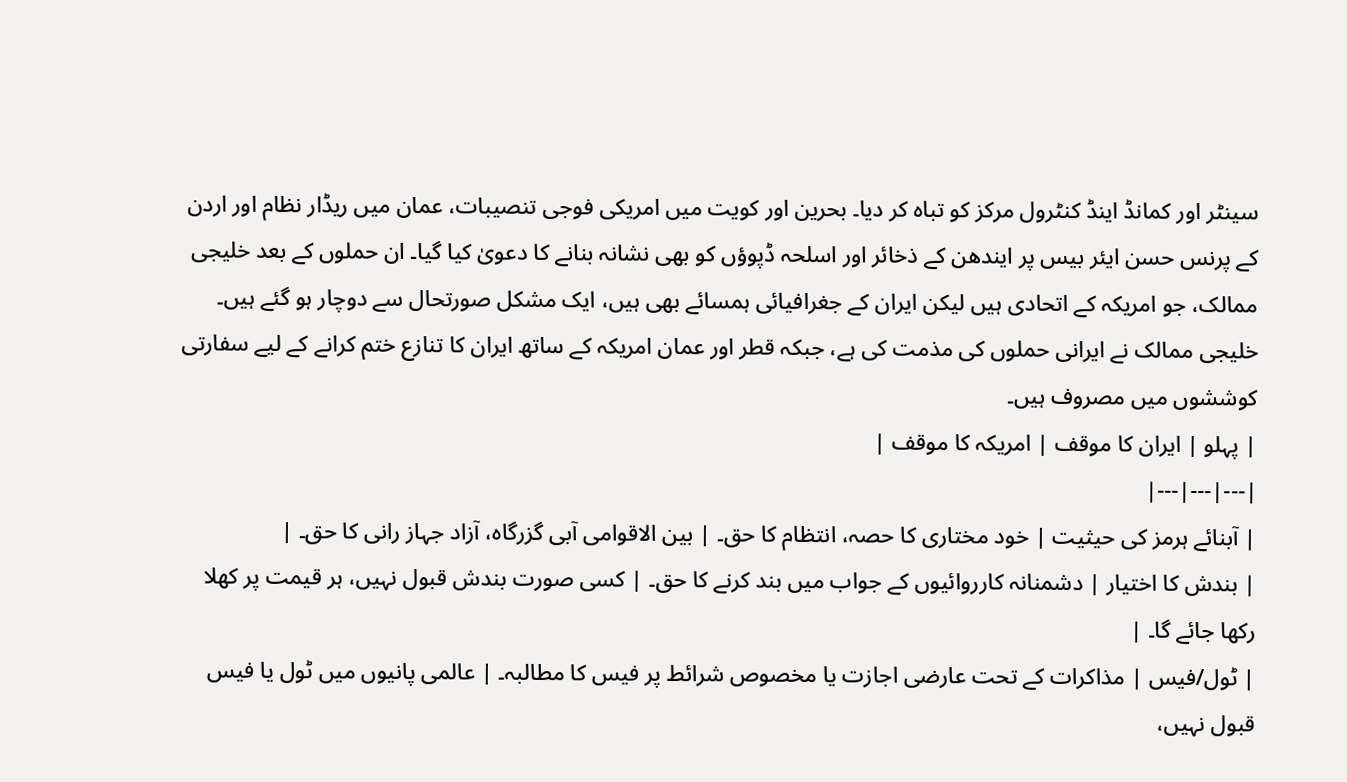سینٹر اور کمانڈ اینڈ کنٹرول مرکز کو تباہ کر دیا۔ بحرین اور کویت میں امریکی فوجی تنصیبات، عمان میں ریڈار نظام اور اردن کے پرنس حسن ایئر بیس پر ایندھن کے ذخائر اور اسلحہ ڈپوؤں کو بھی نشانہ بنانے کا دعویٰ کیا گیا۔ ان حملوں کے بعد خلیجی ممالک، جو امریکہ کے اتحادی ہیں لیکن ایران کے جغرافیائی ہمسائے بھی ہیں، ایک مشکل صورتحال سے دوچار ہو گئے ہیں۔ خلیجی ممالک نے ایرانی حملوں کی مذمت کی ہے، جبکہ قطر اور عمان امریکہ کے ساتھ ایران کا تنازع ختم کرانے کے لیے سفارتی کوششوں میں مصروف ہیں۔
| پہلو | ایران کا موقف | امریکہ کا موقف |
|---|---|---|
| آبنائے ہرمز کی حیثیت | خود مختاری کا حصہ، انتظام کا حق۔ | بین الاقوامی آبی گزرگاہ، آزاد جہاز رانی کا حق۔ |
| بندش کا اختیار | دشمنانہ کارروائیوں کے جواب میں بند کرنے کا حق۔ | کسی صورت بندش قبول نہیں، ہر قیمت پر کھلا رکھا جائے گا۔ |
| ٹول/فیس | مذاکرات کے تحت عارضی اجازت یا مخصوص شرائط پر فیس کا مطالبہ۔ | عالمی پانیوں میں ٹول یا فیس قبول نہیں،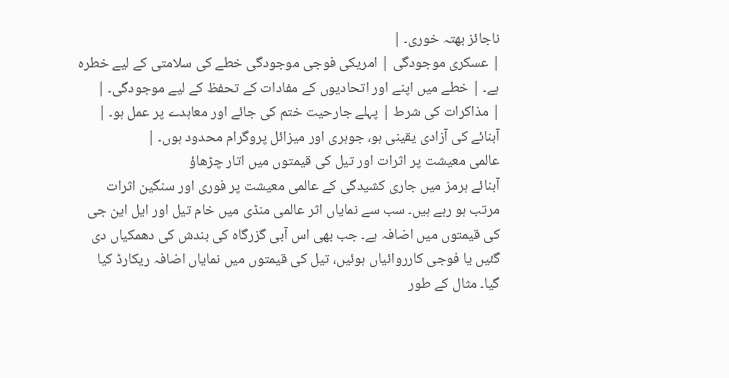ناجائز بھتہ خوری۔ |
| عسکری موجودگی | امریکی فوجی موجودگی خطے کی سلامتی کے لیے خطرہ ہے۔ | خطے میں اپنے اور اتحادیوں کے مفادات کے تحفظ کے لیے موجودگی۔ |
| مذاکرات کی شرط | پہلے جارحیت ختم کی جائے اور معاہدے پر عمل ہو۔ | آبنائے کی آزادی یقینی ہو، جوہری اور میزائل پروگرام محدود ہوں۔ |
عالمی معیشت پر اثرات اور تیل کی قیمتوں میں اتار چڑھاؤ
آبنائے ہرمز میں جاری کشیدگی کے عالمی معیشت پر فوری اور سنگین اثرات مرتب ہو رہے ہیں۔ سب سے نمایاں اثر عالمی منڈی میں خام تیل اور ایل این جی کی قیمتوں میں اضافہ ہے۔ جب بھی اس آبی گزرگاہ کی بندش کی دھمکیاں دی گئیں یا فوجی کارروائیاں ہوئیں، تیل کی قیمتوں میں نمایاں اضافہ ریکارڈ کیا گیا۔ مثال کے طور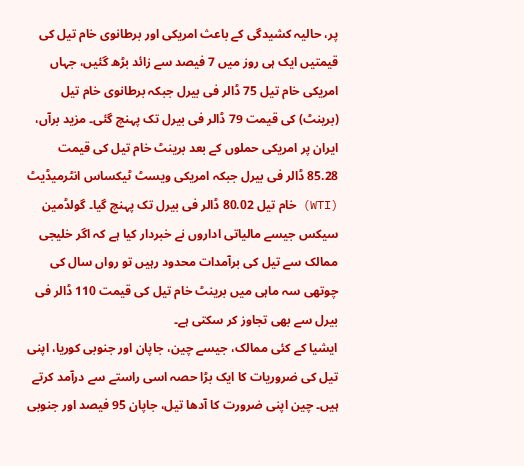پر، حالیہ کشیدگی کے باعث امریکی اور برطانوی خام تیل کی قیمتیں ایک ہی روز میں 7 فیصد سے زائد بڑھ گئیں، جہاں امریکی خام تیل 75 ڈالر فی بیرل جبکہ برطانوی خام تیل (برینٹ) کی قیمت 79 ڈالر فی بیرل تک پہنچ گئی۔ مزید برآں، ایران پر امریکی حملوں کے بعد برینٹ خام تیل کی قیمت 85.28 ڈالر فی بیرل جبکہ امریکی ویسٹ ٹیکساس انٹرمیڈیٹ (WTI) خام تیل 80.02 ڈالر فی بیرل تک پہنچ گیا۔ گولڈمین سیکس جیسے مالیاتی اداروں نے خبردار کیا ہے کہ اگر خلیجی ممالک سے تیل کی برآمدات محدود رہیں تو رواں سال کی چوتھی سہ ماہی میں برینٹ خام تیل کی قیمت 110 ڈالر فی بیرل سے بھی تجاوز کر سکتی ہے۔
ایشیا کے کئی ممالک، جیسے چین، جاپان اور جنوبی کوریا، اپنی تیل کی ضروریات کا ایک بڑا حصہ اسی راستے سے درآمد کرتے ہیں۔ چین اپنی ضرورت کا آدھا تیل، جاپان 95 فیصد اور جنوبی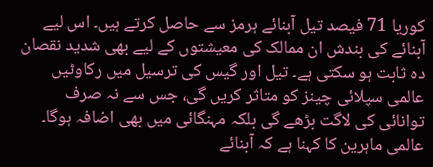کوریا 71 فیصد تیل آبنائے ہرمز سے حاصل کرتے ہیں۔ اس لیے آبنائے کی بندش ان ممالک کی معیشتوں کے لیے بھی شدید نقصان دہ ثابت ہو سکتی ہے۔ تیل اور گیس کی ترسیل میں رکاوٹیں عالمی سپلائی چینز کو متاثر کریں گی، جس سے نہ صرف توانائی کی لاگت بڑھے گی بلکہ مہنگائی میں بھی اضافہ ہوگا۔ عالمی ماہرین کا کہنا ہے کہ آبنائے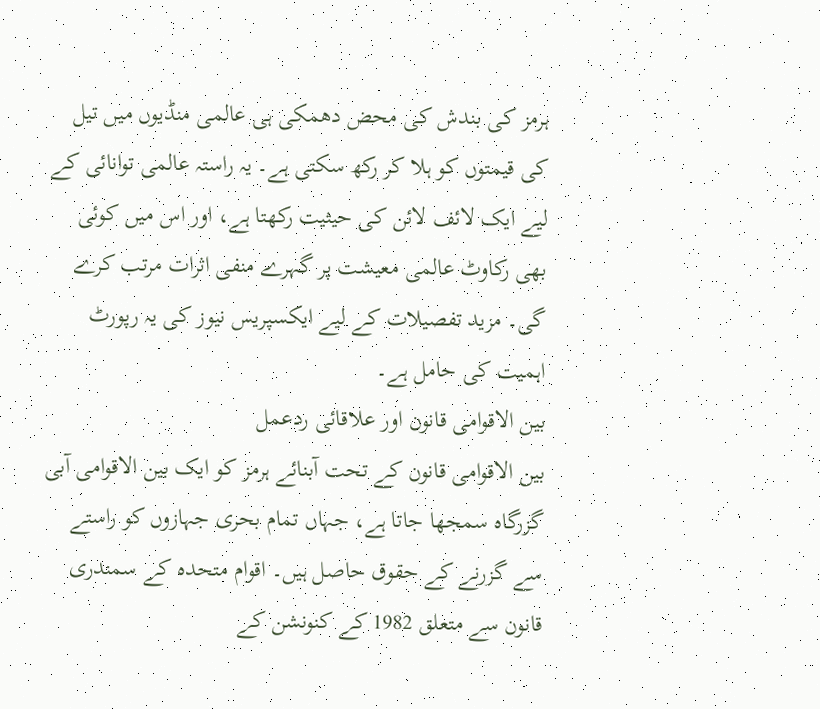ہرمز کی بندش کی محض دھمکی ہی عالمی منڈیوں میں تیل کی قیمتوں کو ہلا کر رکھ سکتی ہے۔ یہ راستہ عالمی توانائی کے لیے ایک لائف لائن کی حیثیت رکھتا ہے، اور اس میں کوئی بھی رکاوٹ عالمی معیشت پر گہرے منفی اثرات مرتب کرے گی۔ مزید تفصیلات کے لیے ایکسپریس نیوز کی یہ رپورٹ اہمیت کی حامل ہے۔
بین الاقوامی قانون اور علاقائی ردعمل
بین الاقوامی قانون کے تحت آبنائے ہرمز کو ایک بین الاقوامی آبی گزرگاہ سمجھا جاتا ہے، جہاں تمام بحری جہازوں کو راستے سے گزرنے کے حقوق حاصل ہیں۔ اقوام متحدہ کے سمندری قانون سے متعلق 1982 کے کنونشن کے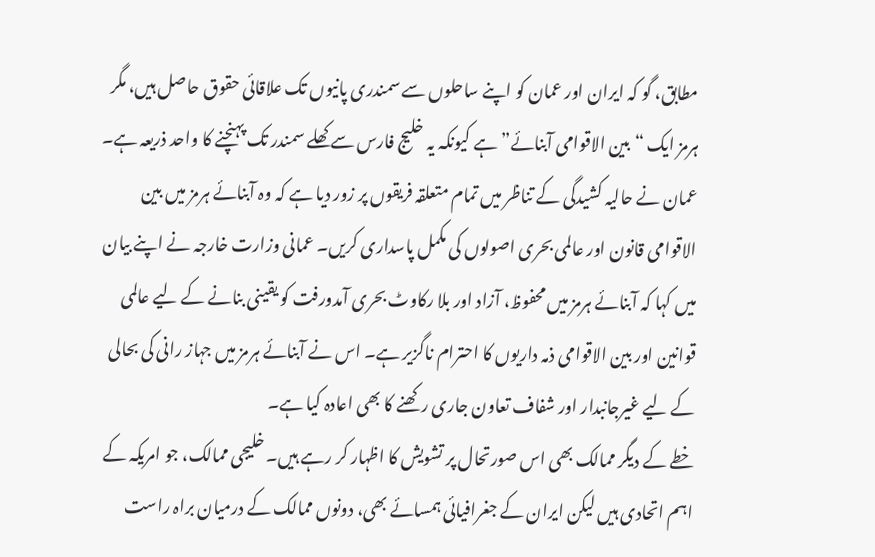مطابق، گو کہ ایران اور عمان کو اپنے ساحلوں سے سمندری پانیوں تک علاقائی حقوق حاصل ہیں، مگر ہرمز ایک “بین الاقوامی آبنائے” ہے کیونکہ یہ خلیج فارس سے کھلے سمندر تک پہنچنے کا واحد ذریعہ ہے۔ عمان نے حالیہ کشیدگی کے تناظر میں تمام متعلقہ فریقوں پر زور دیا ہے کہ وہ آبنائے ہرمز میں بین الاقوامی قانون اور عالمی بحری اصولوں کی مکمل پاسداری کریں۔ عمانی وزارت خارجہ نے اپنے بیان میں کہا کہ آبنائے ہرمز میں محفوظ، آزاد اور بلا رکاوٹ بحری آمدورفت کو یقینی بنانے کے لیے عالمی قوانین اور بین الاقوامی ذمہ داریوں کا احترام ناگزیر ہے۔ اس نے آبنائے ہرمز میں جہاز رانی کی بحالی کے لیے غیرجانبدار اور شفاف تعاون جاری رکھنے کا بھی اعادہ کیا ہے۔
خطے کے دیگر ممالک بھی اس صورتحال پر تشویش کا اظہار کر رہے ہیں۔ خلیجی ممالک، جو امریکہ کے اہم اتحادی ہیں لیکن ایران کے جغرافیائی ہمسائے بھی، دونوں ممالک کے درمیان براہ راست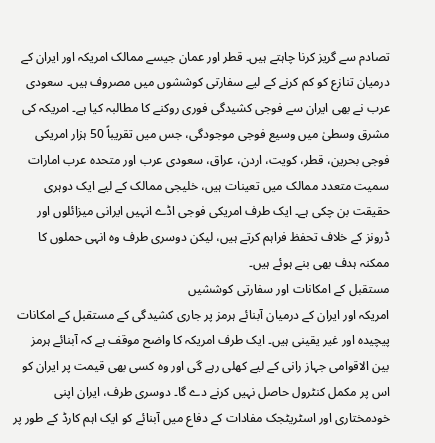تصادم سے گریز کرنا چاہتے ہیں۔ قطر اور عمان جیسے ممالک امریکہ اور ایران کے درمیان تنازع کو کم کرنے کے لیے سفارتی کوششوں میں مصروف ہیں۔ سعودی عرب نے بھی ایران سے فوجی کشیدگی فوری روکنے کا مطالبہ کیا ہے۔ امریکہ کی مشرق وسطیٰ میں وسیع فوجی موجودگی، جس میں تقریباً 50 ہزار امریکی فوجی بحرین، قطر، کویت، اردن، عراق، سعودی عرب اور متحدہ عرب امارات سمیت متعدد ممالک میں تعینات ہیں، خلیجی ممالک کے لیے ایک دوہری حقیقت بن چکی ہے۔ ایک طرف امریکی فوجی اڈے انہیں ایرانی میزائلوں اور ڈرونز کے خلاف تحفظ فراہم کرتے ہیں، لیکن دوسری طرف وہ انہی حملوں کا ممکنہ ہدف بھی بنے ہوئے ہیں۔
مستقبل کے امکانات اور سفارتی کوششیں
امریکہ اور ایران کے درمیان آبنائے ہرمز پر جاری کشیدگی کے مستقبل کے امکانات پیچیدہ اور غیر یقینی ہیں۔ ایک طرف امریکہ کا واضح موقف ہے کہ آبنائے ہرمز بین الاقوامی جہاز رانی کے لیے کھلی رہے گی اور وہ کسی بھی قیمت پر ایران کو اس پر مکمل کنٹرول حاصل نہیں کرنے دے گا۔ دوسری طرف، ایران اپنی خودمختاری اور اسٹریٹجک مفادات کے دفاع میں آبنائے کو ایک اہم کارڈ کے طور پر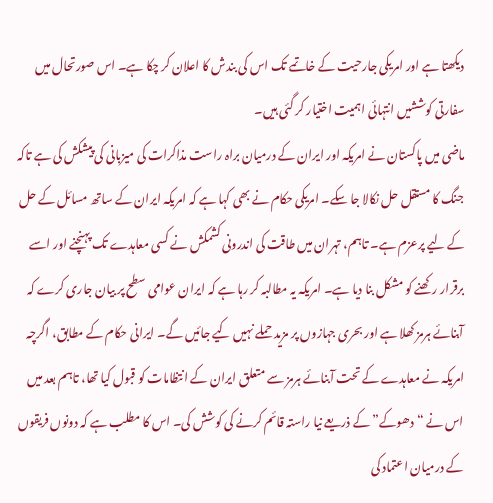دیکھتا ہے اور امریکی جارحیت کے خاتمے تک اس کی بندش کا اعلان کر چکا ہے۔ اس صورتحال میں سفارتی کوششیں انتہائی اہمیت اختیار کر گئی ہیں۔
ماضی میں پاکستان نے امریکہ اور ایران کے درمیان براہ راست مذاکرات کی میزبانی کی پیشکش کی ہے تاکہ جنگ کا مستقل حل نکالا جا سکے۔ امریکی حکام نے بھی کہا ہے کہ امریکہ ایران کے ساتھ مسائل کے حل کے لیے پرعزم ہے۔ تاہم، تہران میں طاقت کی اندرونی کشمکش نے کسی معاہدے تک پہنچنے اور اسے برقرار رکھنے کو مشکل بنا دیا ہے۔ امریکہ یہ مطالبہ کر رہا ہے کہ ایران عوامی سطح پر بیان جاری کرے کہ آبنائے ہرمز کھلا ہے اور بحری جہازوں پر مزید حملے نہیں کیے جائیں گے۔ ایرانی حکام کے مطابق، اگرچہ امریکہ نے معاہدے کے تحت آبنائے ہرمز سے متعلق ایران کے انتظامات کو قبول کیا تھا، تاہم بعد میں اس نے “دھوکے” کے ذریعے نیا راستہ قائم کرنے کی کوشش کی۔ اس کا مطلب ہے کہ دونوں فریقوں کے درمیان اعتماد کی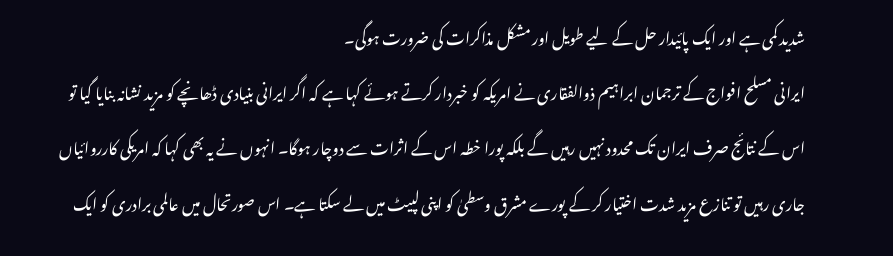شدید کمی ہے اور ایک پائیدار حل کے لیے طویل اور مشکل مذاکرات کی ضرورت ہوگی۔
ایرانی مسلح افواج کے ترجمان ابراہیم ذوالفقاری نے امریکہ کو خبردار کرتے ہوئے کہا ہے کہ اگر ایرانی بنیادی ڈھانچے کو مزید نشانہ بنایا گیا تو اس کے نتائج صرف ایران تک محدود نہیں رہیں گے بلکہ پورا خطہ اس کے اثرات سے دوچار ہوگا۔ انہوں نے یہ بھی کہا کہ امریکی کارروائیاں جاری رہیں تو تنازع مزید شدت اختیار کر کے پورے مشرق وسطیٰ کو اپنی لپیٹ میں لے سکتا ہے۔ اس صورتحال میں عالمی برادری کو ایک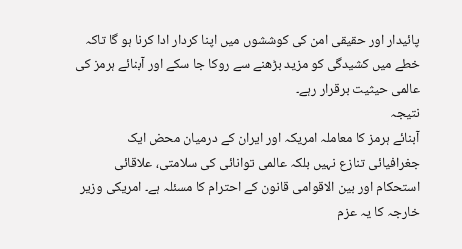پائیدار اور حقیقی امن کی کوششوں میں اپنا کردار ادا کرنا ہو گا تاکہ خطے میں کشیدگی کو مزید بڑھنے سے روکا جا سکے اور آبنائے ہرمز کی عالمی حیثیت برقرار رہے۔
نتیجہ
آبنائے ہرمز کا معاملہ امریکہ اور ایران کے درمیان محض ایک جغرافیائی تنازع نہیں بلکہ عالمی توانائی کی سلامتی، علاقائی استحکام اور بین الاقوامی قانون کے احترام کا مسئلہ ہے۔ امریکی وزیر خارجہ کا یہ عزم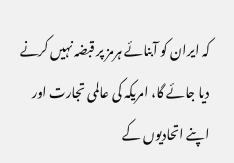کہ ایران کو آبنائے ہرمز پر قبضہ نہیں کرنے دیا جائے گا، امریکہ کی عالمی تجارت اور اپنے اتحادیوں کے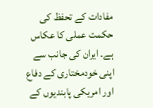مفادات کے تحفظ کی حکمت عملی کا عکاس ہے۔ ایران کی جانب سے اپنی خودمختاری کے دفاع اور امریکی پابندیوں کے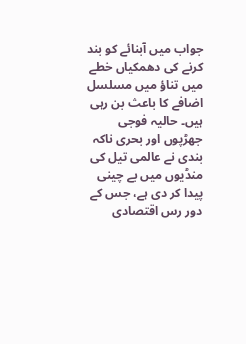جواب میں آبنائے کو بند کرنے کی دھمکیاں خطے میں تناؤ میں مسلسل اضافے کا باعث بن رہی ہیں۔ حالیہ فوجی جھڑپوں اور بحری ناکہ بندی نے عالمی تیل کی منڈیوں میں بے چینی پیدا کر دی ہے، جس کے دور رس اقتصادی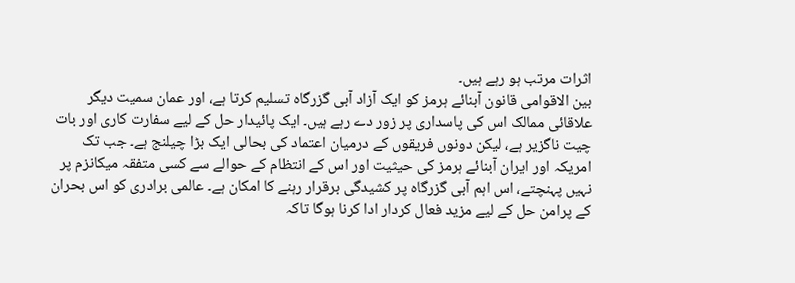اثرات مرتب ہو رہے ہیں۔
بین الاقوامی قانون آبنائے ہرمز کو ایک آزاد آبی گزرگاہ تسلیم کرتا ہے، اور عمان سمیت دیگر علاقائی ممالک اس کی پاسداری پر زور دے رہے ہیں۔ ایک پائیدار حل کے لیے سفارت کاری اور بات چیت ناگزیر ہے، لیکن دونوں فریقوں کے درمیان اعتماد کی بحالی ایک بڑا چیلنج ہے۔ جب تک امریکہ اور ایران آبنائے ہرمز کی حیثیت اور اس کے انتظام کے حوالے سے کسی متفقہ میکانزم پر نہیں پہنچتے، اس اہم آبی گزرگاہ پر کشیدگی برقرار رہنے کا امکان ہے۔ عالمی برادری کو اس بحران کے پرامن حل کے لیے مزید فعال کردار ادا کرنا ہوگا تاکہ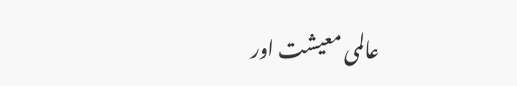عالمی معیشت اور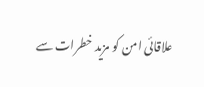علاقائی امن کو مزید خطرات سے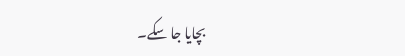بچایا جا سکے۔